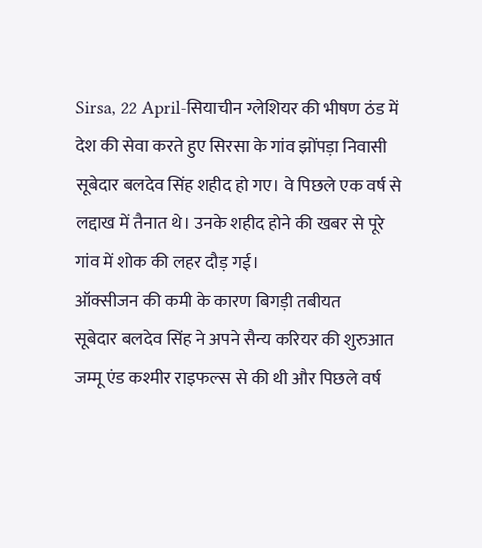Sirsa, 22 April-सियाचीन ग्लेशियर की भीषण ठंड में देश की सेवा करते हुए सिरसा के गांव झोंपड़ा निवासी सूबेदार बलदेव सिंह शहीद हो गए। वे पिछले एक वर्ष से लद्दाख में तैनात थे। उनके शहीद होने की खबर से पूरे गांव में शोक की लहर दौड़ गई।
ऑक्सीजन की कमी के कारण बिगड़ी तबीयत
सूबेदार बलदेव सिंह ने अपने सैन्य करियर की शुरुआत जम्मू एंड कश्मीर राइफल्स से की थी और पिछले वर्ष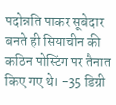पदोन्नति पाकर सूबेदार बनते ही सियाचीन की कठिन पोस्टिंग पर तैनात किए गए थे। -35 डिग्री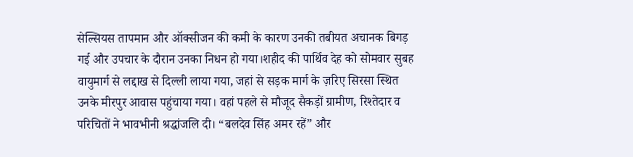सेल्सियस तापमान और ऑक्सीजन की कमी के कारण उनकी तबीयत अचानक बिगड़ गई और उपचार के दौरान उनका निधन हो गया।शहीद की पार्थिव देह को सोमवार सुबह वायुमार्ग से लद्दाख से दिल्ली लाया गया, जहां से सड़क मार्ग के ज़रिए सिरसा स्थित उनके मीरपुर आवास पहुंचाया गया। वहां पहले से मौजूद सैकड़ों ग्रामीण, रिश्तेदार व परिचितों ने भावभीनी श्रद्धांजलि दी। “बलदेव सिंह अमर रहें” और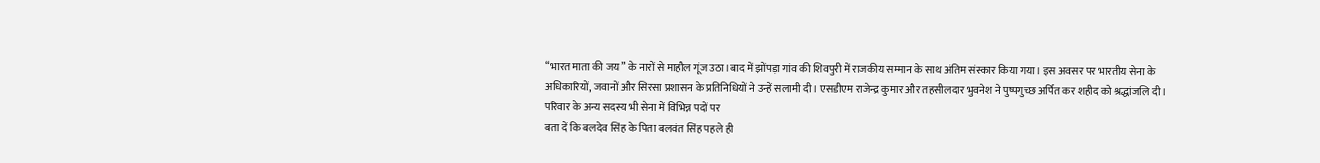“भारत माता की जय” के नारों से माहौल गूंज उठा।बाद में झोंपड़ा गांव की शिवपुरी में राजकीय सम्मान के साथ अंतिम संस्कार किया गया। इस अवसर पर भारतीय सेना के अधिकारियों, जवानों और सिरसा प्रशासन के प्रतिनिधियों ने उन्हें सलामी दी। एसडीएम राजेन्द्र कुमार और तहसीलदार भुवनेश ने पुष्पगुच्छ अर्पित कर शहीद को श्रद्धांजलि दी।
परिवार के अन्य सदस्य भी सेना में विभिन्न पदों पर
बता दें कि बलदेव सिंह के पिता बलवंत सिंह पहले ही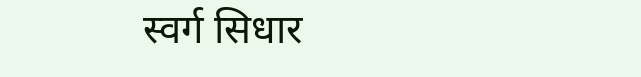स्वर्ग सिधार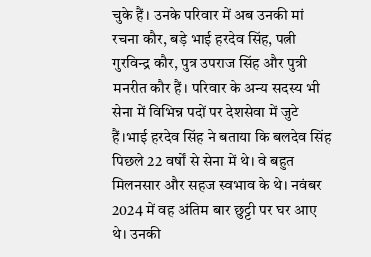चुके हैं। उनके परिवार में अब उनकी मां रचना कौर, बड़े भाई हरदेव सिंह, पत्नी गुरविन्द्र कौर, पुत्र उपराज सिंह और पुत्री मनरीत कौर हैं। परिवार के अन्य सदस्य भी सेना में विभिन्न पदों पर देशसेवा में जुटे हैं।भाई हरदेव सिंह ने बताया कि बलदेव सिंह पिछले 22 वर्षों से सेना में थे। वे बहुत मिलनसार और सहज स्वभाव के थे। नवंबर 2024 में वह अंतिम बार छुट्टी पर घर आए थे। उनकी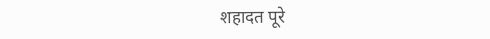शहादत पूरे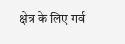क्षेत्र के लिए गर्व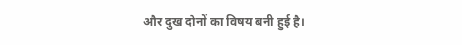और दुख दोनों का विषय बनी हुई है।